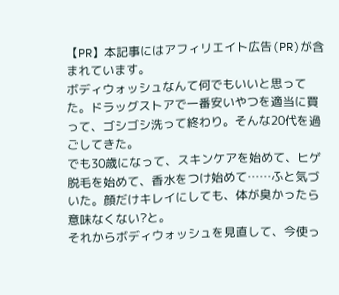【PR】本記事にはアフィリエイト広告(PR)が含まれています。
ボディウォッシュなんて何でもいいと思ってた。ドラッグストアで一番安いやつを適当に買って、ゴシゴシ洗って終わり。そんな20代を過ごしてきた。
でも30歳になって、スキンケアを始めて、ヒゲ脱毛を始めて、香水をつけ始めて……ふと気づいた。顔だけキレイにしても、体が臭かったら意味なくない?と。
それからボディウォッシュを見直して、今使っ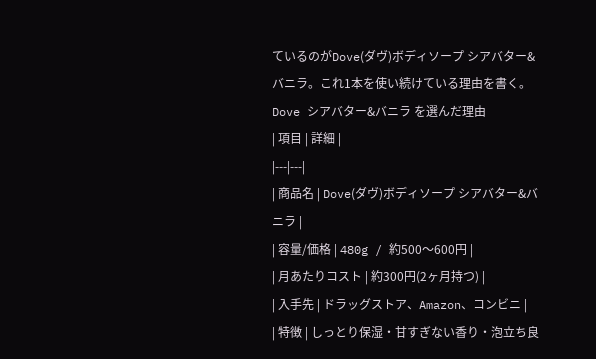ているのがDove(ダヴ)ボディソープ シアバター&バニラ。これ1本を使い続けている理由を書く。
Dove シアバター&バニラ を選んだ理由
| 項目 | 詳細 |
|---|---|
| 商品名 | Dove(ダヴ)ボディソープ シアバター&バニラ |
| 容量/価格 | 480g / 約500〜600円 |
| 月あたりコスト | 約300円(2ヶ月持つ) |
| 入手先 | ドラッグストア、Amazon、コンビニ |
| 特徴 | しっとり保湿・甘すぎない香り・泡立ち良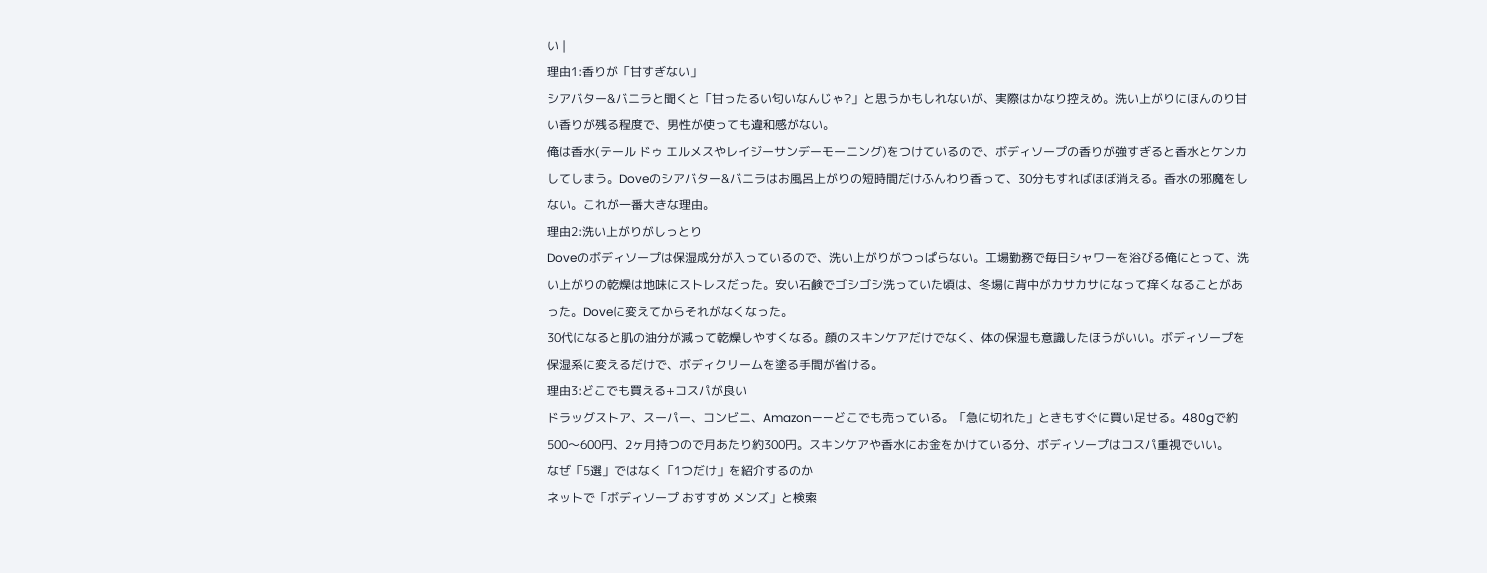い |
理由1:香りが「甘すぎない」
シアバター&バニラと聞くと「甘ったるい匂いなんじゃ?」と思うかもしれないが、実際はかなり控えめ。洗い上がりにほんのり甘い香りが残る程度で、男性が使っても違和感がない。
俺は香水(テール ドゥ エルメスやレイジーサンデーモーニング)をつけているので、ボディソープの香りが強すぎると香水とケンカしてしまう。Doveのシアバター&バニラはお風呂上がりの短時間だけふんわり香って、30分もすればほぼ消える。香水の邪魔をしない。これが一番大きな理由。
理由2:洗い上がりがしっとり
Doveのボディソープは保湿成分が入っているので、洗い上がりがつっぱらない。工場勤務で毎日シャワーを浴びる俺にとって、洗い上がりの乾燥は地味にストレスだった。安い石鹸でゴシゴシ洗っていた頃は、冬場に背中がカサカサになって痒くなることがあった。Doveに変えてからそれがなくなった。
30代になると肌の油分が減って乾燥しやすくなる。顔のスキンケアだけでなく、体の保湿も意識したほうがいい。ボディソープを保湿系に変えるだけで、ボディクリームを塗る手間が省ける。
理由3:どこでも買える+コスパが良い
ドラッグストア、スーパー、コンビニ、Amazon——どこでも売っている。「急に切れた」ときもすぐに買い足せる。480gで約500〜600円、2ヶ月持つので月あたり約300円。スキンケアや香水にお金をかけている分、ボディソープはコスパ重視でいい。
なぜ「5選」ではなく「1つだけ」を紹介するのか
ネットで「ボディソープ おすすめ メンズ」と検索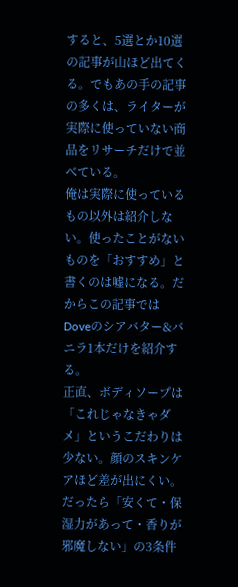すると、5選とか10選の記事が山ほど出てくる。でもあの手の記事の多くは、ライターが実際に使っていない商品をリサーチだけで並べている。
俺は実際に使っているもの以外は紹介しない。使ったことがないものを「おすすめ」と書くのは嘘になる。だからこの記事ではDoveのシアバター&バニラ1本だけを紹介する。
正直、ボディソープは「これじゃなきゃダメ」というこだわりは少ない。顔のスキンケアほど差が出にくい。だったら「安くて・保湿力があって・香りが邪魔しない」の3条件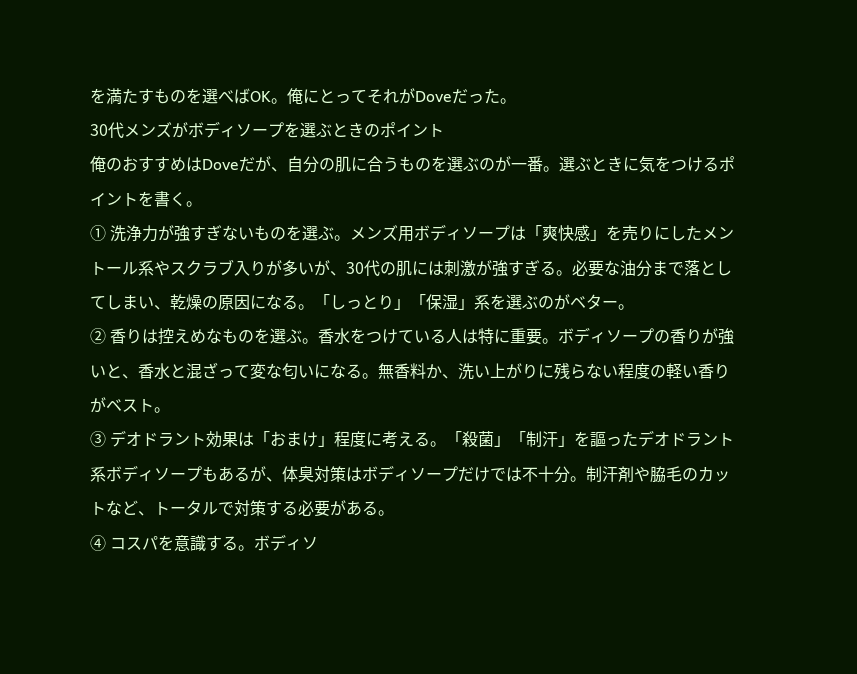を満たすものを選べばOK。俺にとってそれがDoveだった。
30代メンズがボディソープを選ぶときのポイント
俺のおすすめはDoveだが、自分の肌に合うものを選ぶのが一番。選ぶときに気をつけるポイントを書く。
① 洗浄力が強すぎないものを選ぶ。メンズ用ボディソープは「爽快感」を売りにしたメントール系やスクラブ入りが多いが、30代の肌には刺激が強すぎる。必要な油分まで落としてしまい、乾燥の原因になる。「しっとり」「保湿」系を選ぶのがベター。
② 香りは控えめなものを選ぶ。香水をつけている人は特に重要。ボディソープの香りが強いと、香水と混ざって変な匂いになる。無香料か、洗い上がりに残らない程度の軽い香りがベスト。
③ デオドラント効果は「おまけ」程度に考える。「殺菌」「制汗」を謳ったデオドラント系ボディソープもあるが、体臭対策はボディソープだけでは不十分。制汗剤や脇毛のカットなど、トータルで対策する必要がある。
④ コスパを意識する。ボディソ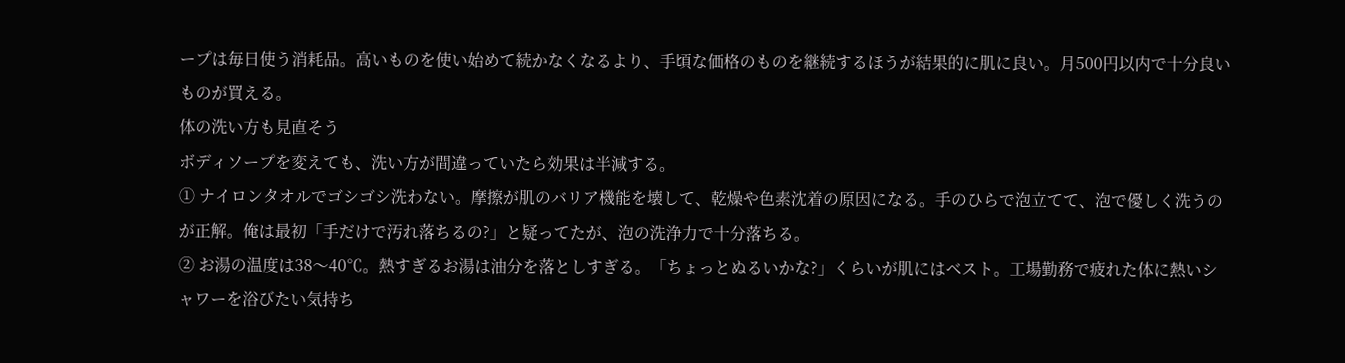ープは毎日使う消耗品。高いものを使い始めて続かなくなるより、手頃な価格のものを継続するほうが結果的に肌に良い。月500円以内で十分良いものが買える。
体の洗い方も見直そう
ボディソープを変えても、洗い方が間違っていたら効果は半減する。
① ナイロンタオルでゴシゴシ洗わない。摩擦が肌のバリア機能を壊して、乾燥や色素沈着の原因になる。手のひらで泡立てて、泡で優しく洗うのが正解。俺は最初「手だけで汚れ落ちるの?」と疑ってたが、泡の洗浄力で十分落ちる。
② お湯の温度は38〜40℃。熱すぎるお湯は油分を落としすぎる。「ちょっとぬるいかな?」くらいが肌にはベスト。工場勤務で疲れた体に熱いシャワーを浴びたい気持ち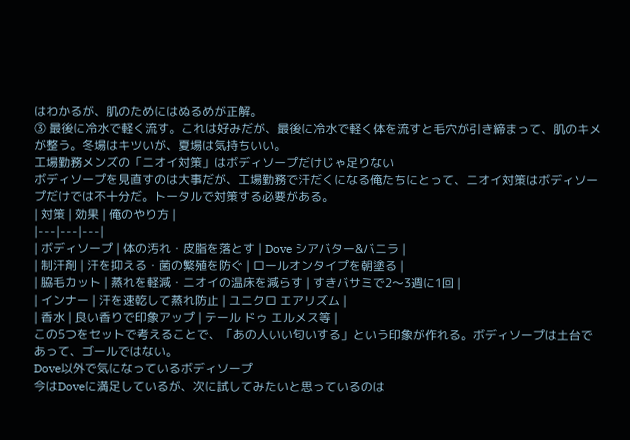はわかるが、肌のためにはぬるめが正解。
③ 最後に冷水で軽く流す。これは好みだが、最後に冷水で軽く体を流すと毛穴が引き締まって、肌のキメが整う。冬場はキツいが、夏場は気持ちいい。
工場勤務メンズの「ニオイ対策」はボディソープだけじゃ足りない
ボディソープを見直すのは大事だが、工場勤務で汗だくになる俺たちにとって、ニオイ対策はボディソープだけでは不十分だ。トータルで対策する必要がある。
| 対策 | 効果 | 俺のやり方 |
|---|---|---|
| ボディソープ | 体の汚れ・皮脂を落とす | Dove シアバター&バニラ |
| 制汗剤 | 汗を抑える・菌の繁殖を防ぐ | ロールオンタイプを朝塗る |
| 脇毛カット | 蒸れを軽減・ニオイの温床を減らす | すきバサミで2〜3週に1回 |
| インナー | 汗を速乾して蒸れ防止 | ユニクロ エアリズム |
| 香水 | 良い香りで印象アップ | テール ドゥ エルメス等 |
この5つをセットで考えることで、「あの人いい匂いする」という印象が作れる。ボディソープは土台であって、ゴールではない。
Dove以外で気になっているボディソープ
今はDoveに満足しているが、次に試してみたいと思っているのは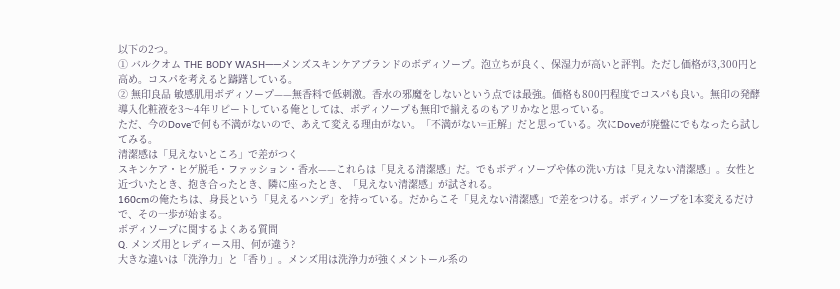以下の2つ。
① バルクオム THE BODY WASH——メンズスキンケアブランドのボディソープ。泡立ちが良く、保湿力が高いと評判。ただし価格が3,300円と高め。コスパを考えると躊躇している。
② 無印良品 敏感肌用ボディソープ——無香料で低刺激。香水の邪魔をしないという点では最強。価格も800円程度でコスパも良い。無印の発酵導入化粧液を3〜4年リピートしている俺としては、ボディソープも無印で揃えるのもアリかなと思っている。
ただ、今のDoveで何も不満がないので、あえて変える理由がない。「不満がない=正解」だと思っている。次にDoveが廃盤にでもなったら試してみる。
清潔感は「見えないところ」で差がつく
スキンケア・ヒゲ脱毛・ファッション・香水——これらは「見える清潔感」だ。でもボディソープや体の洗い方は「見えない清潔感」。女性と近づいたとき、抱き合ったとき、隣に座ったとき、「見えない清潔感」が試される。
160cmの俺たちは、身長という「見えるハンデ」を持っている。だからこそ「見えない清潔感」で差をつける。ボディソープを1本変えるだけで、その一歩が始まる。
ボディソープに関するよくある質問
Q. メンズ用とレディース用、何が違う?
大きな違いは「洗浄力」と「香り」。メンズ用は洗浄力が強くメントール系の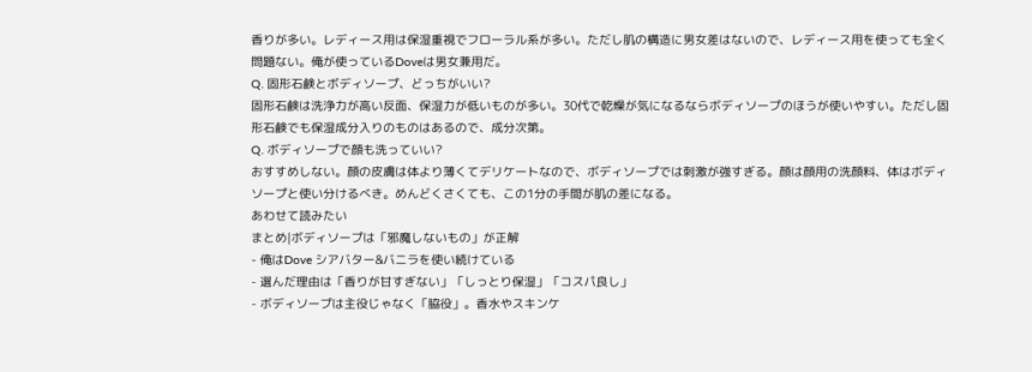香りが多い。レディース用は保湿重視でフローラル系が多い。ただし肌の構造に男女差はないので、レディース用を使っても全く問題ない。俺が使っているDoveは男女兼用だ。
Q. 固形石鹸とボディソープ、どっちがいい?
固形石鹸は洗浄力が高い反面、保湿力が低いものが多い。30代で乾燥が気になるならボディソープのほうが使いやすい。ただし固形石鹸でも保湿成分入りのものはあるので、成分次第。
Q. ボディソープで顔も洗っていい?
おすすめしない。顔の皮膚は体より薄くてデリケートなので、ボディソープでは刺激が強すぎる。顔は顔用の洗顔料、体はボディソープと使い分けるべき。めんどくさくても、この1分の手間が肌の差になる。
あわせて読みたい
まとめ|ボディソープは「邪魔しないもの」が正解
- 俺はDove シアバター&バニラを使い続けている
- 選んだ理由は「香りが甘すぎない」「しっとり保湿」「コスパ良し」
- ボディソープは主役じゃなく「脇役」。香水やスキンケ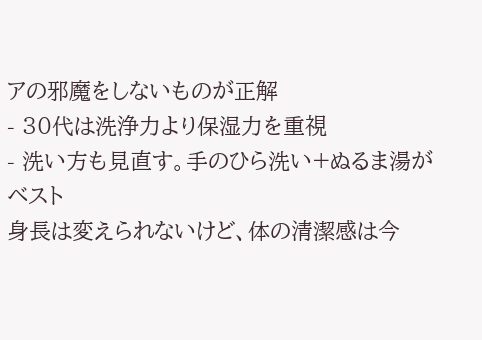アの邪魔をしないものが正解
- 30代は洗浄力より保湿力を重視
- 洗い方も見直す。手のひら洗い+ぬるま湯がベスト
身長は変えられないけど、体の清潔感は今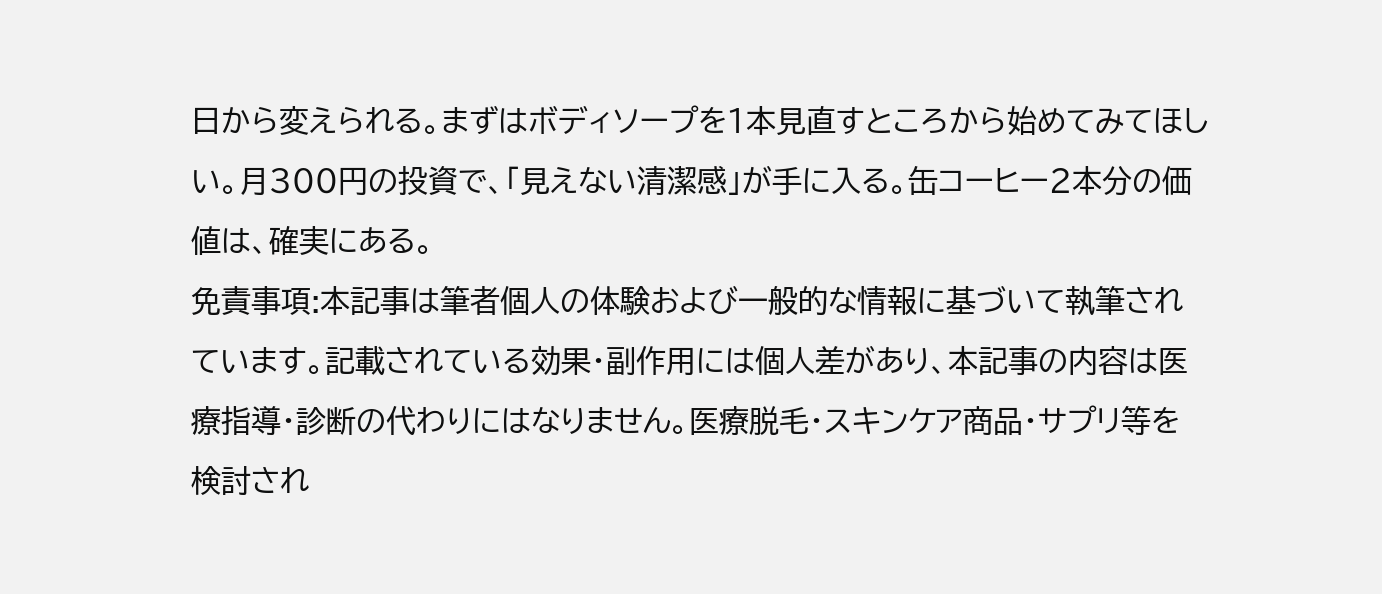日から変えられる。まずはボディソープを1本見直すところから始めてみてほしい。月300円の投資で、「見えない清潔感」が手に入る。缶コーヒー2本分の価値は、確実にある。
免責事項:本記事は筆者個人の体験および一般的な情報に基づいて執筆されています。記載されている効果・副作用には個人差があり、本記事の内容は医療指導・診断の代わりにはなりません。医療脱毛・スキンケア商品・サプリ等を検討され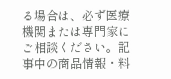る場合は、必ず医療機関または専門家にご相談ください。記事中の商品情報・料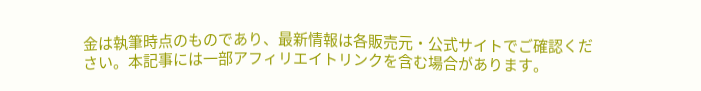金は執筆時点のものであり、最新情報は各販売元・公式サイトでご確認ください。本記事には一部アフィリエイトリンクを含む場合があります。